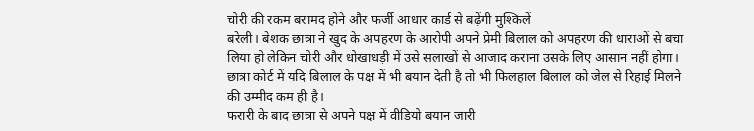चोरी की रकम बरामद होने और फर्जी आधार कार्ड से बढ़ेंगी मुश्किलें
बरेली। बेशक छात्रा ने खुद के अपहरण के आरोपी अपने प्रेमी बिलाल को अपहरण की धाराओं से बचा लिया हो लेकिन चोरी और धोखाधड़ी में उसे सलाखों से आजाद कराना उसके लिए आसान नहीं होगा। छात्रा कोर्ट में यदि बिलाल के पक्ष में भी बयान देती है तो भी फिलहाल बिलाल को जेल से रिहाई मिलने की उम्मीद कम ही है।
फरारी के बाद छात्रा से अपने पक्ष में वीडियो बयान जारी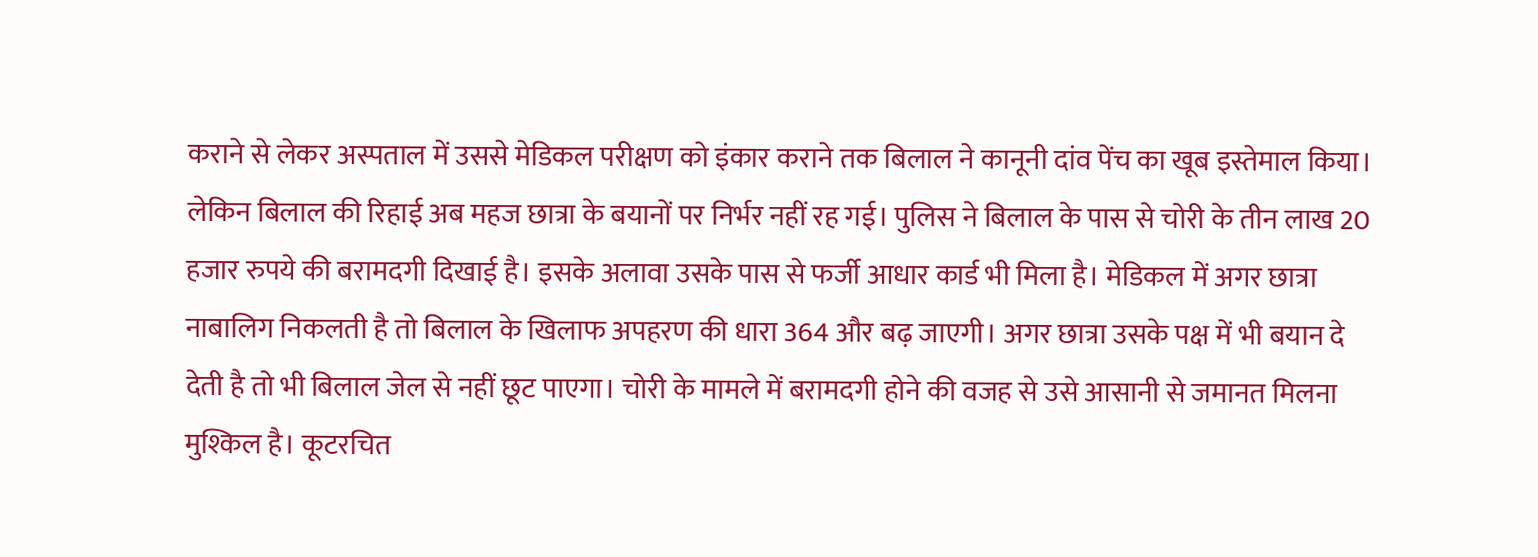कराने से लेकर अस्पताल में उससे मेडिकल परीक्षण को इंकार कराने तक बिलाल ने कानूनी दांव पेंच का खूब इस्तेमाल किया। लेकिन बिलाल की रिहाई अब महज छात्रा के बयानों पर निर्भर नहीं रह गई। पुलिस ने बिलाल के पास से चोरी के तीन लाख 20 हजार रुपये की बरामदगी दिखाई है। इसके अलावा उसके पास से फर्जी आधार कार्ड भी मिला है। मेडिकल में अगर छात्रा नाबालिग निकलती है तो बिलाल के खिलाफ अपहरण की धारा 364 और बढ़ जाएगी। अगर छात्रा उसके पक्ष में भी बयान दे देती है तो भी बिलाल जेल से नहीं छूट पाएगा। चोरी के मामले में बरामदगी होने की वजह से उसे आसानी से जमानत मिलना मुश्किल है। कूटरचित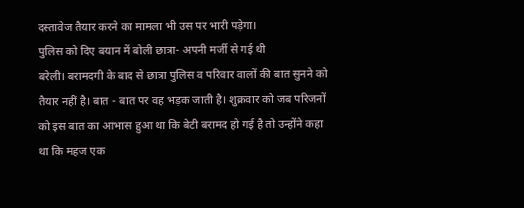दस्तावेज तैयार करने का मामला भी उस पर भारी पड़ेगा।
पुलिस को दिए बयान में बोली छात्रा- अपनी मर्जी से गई थी
बरेली। बरामदगी के बाद से छात्रा पुलिस व परिवार वालों की बात सुनने को तैयार नहीं है। बात - बात पर वह भड़क जाती है। शुक्रवार को जब परिजनों को इस बात का आभास हुआ था कि बेटी बरामद हो गई है तो उन्होंने कहा था कि महज एक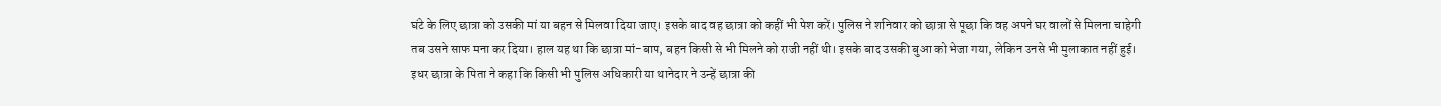घंटे के लिए छात्रा को उसकी मां या बहन से मिलवा दिया जाए। इसके बाद वह छात्रा को कहीं भी पेश करें। पुलिस ने शनिवार को छात्रा से पूछा कि वह अपने घर वालों से मिलना चाहेगी तब उसने साफ मना कर दिया। हाल यह था कि छात्रा मां-बाप, बहन किसी से भी मिलने को राजी नहीं थी। इसके बाद उसकी बुआ को भेजा गया, लेकिन उनसे भी मुलाकात नहीं हुई। इधर छात्रा के पिता ने कहा कि किसी भी पुलिस अधिकारी या थानेदार ने उन्हें छात्रा की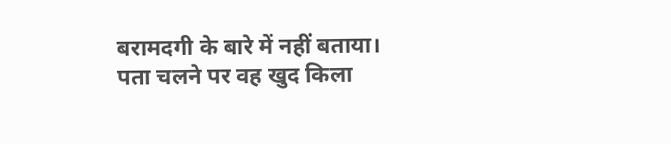बरामदगी के बारे में नहीं बताया। पता चलने पर वह खुद किला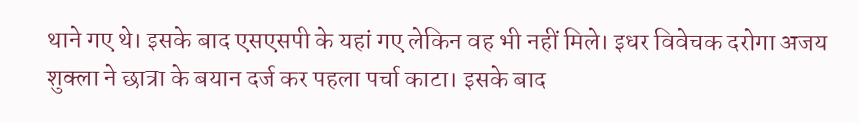थाने गए थे। इसके बाद एसएसपी के यहां गए लेकिन वह भी नहीं मिले। इधर विवेचक दरोगा अजय शुक्ला ने छात्रा के बयान दर्ज कर पहला पर्चा काटा। इसके बाद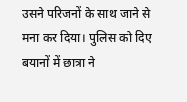उसने परिजनों के साथ जाने से मना कर दिया। पुलिस को दिए बयानों में छात्रा ने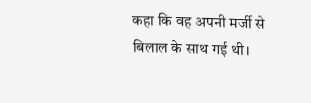कहा कि वह अपनी मर्जी से बिलाल के साथ गई थी।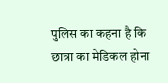पुलिस का कहना है कि छात्रा का मेडिकल होना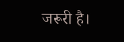जरूरी है।